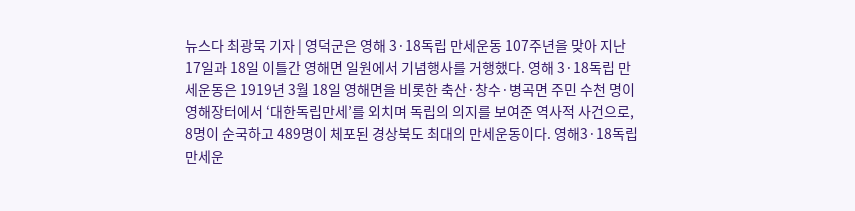뉴스다 최광묵 기자 | 영덕군은 영해 3·18독립 만세운동 107주년을 맞아 지난 17일과 18일 이틀간 영해면 일원에서 기념행사를 거행했다. 영해 3·18독립 만세운동은 1919년 3월 18일 영해면을 비롯한 축산·창수·병곡면 주민 수천 명이 영해장터에서 ‘대한독립만세’를 외치며 독립의 의지를 보여준 역사적 사건으로, 8명이 순국하고 489명이 체포된 경상북도 최대의 만세운동이다. 영해3·18독립만세운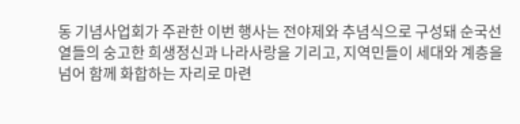동 기념사업회가 주관한 이번 행사는 전야제와 추념식으로 구성돼 순국선열들의 숭고한 희생정신과 나라사랑을 기리고, 지역민들이 세대와 계층을 넘어 함께 화합하는 자리로 마련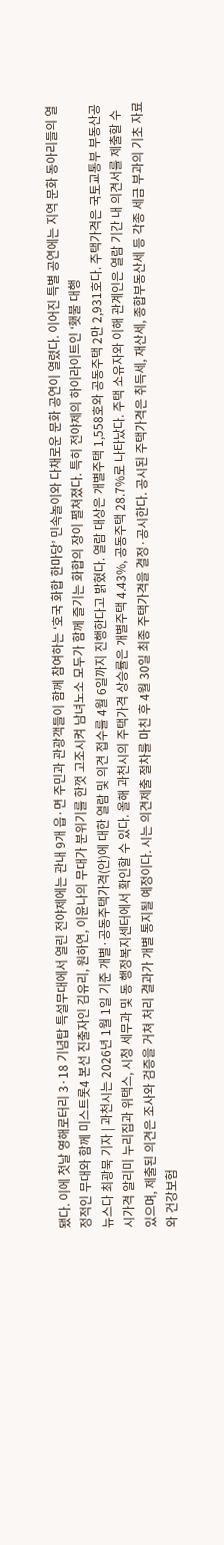됐다. 이에 첫날 영해로터리 3·18 기념탑 특설무대에서 열린 전야제에는 관내 9개 읍·면 주민과 관광객들이 함께 참여하는 ‘호국 화합 한마당’ 민속놀이와 다채로운 문화 공연이 열렸다. 이어진 특별 공연에는 지역 문화 동아리들의 열정적인 무대와 함께 미스트롯4 본선 진출자인 김유리, 원하연, 이윤나의 무대가 분위기를 한껏 고조시켜 남녀노소 모두가 함께 즐기는 화합의 장이 펼쳐졌다. 특히 전야제의 하이라이트인 ‘횃불 대행
뉴스다 최광묵 기자 | 과천시는 2026년 1월 1일 기준 개별·공동주택가격(안)에 대한 열람 및 의견 접수를 4월 6일까지 진행한다고 밝혔다. 열람 대상은 개별주택 1,558호와 공동주택 2만 2,931호다. 주택가격은 국토교통부 부동산공시가격 알리미 누리집과 위택스, 시청 세무과 및 동 행정복지센터에서 확인할 수 있다. 올해 과천시의 주택가격 상승률은 개별주택 4.43%, 공동주택 28.7%로 나타났다. 주택 소유자와 이해 관계인은 열람 기간 내 의견서를 제출할 수 있으며, 제출된 의견은 조사와 검증을 거쳐 처리 결과가 개별 통지될 예정이다. 시는 의견제출 절차를 마친 후 4월 30일 최종 주택가격을 결정·공시한다. 공시된 주택가격은 취득세, 재산세, 종합부동산세 등 각종 세금 부과의 기초 자료와 건강보험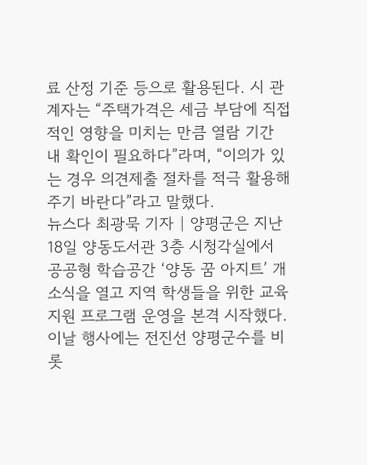료 산정 기준 등으로 활용된다. 시 관계자는 “주택가격은 세금 부담에 직접적인 영향을 미치는 만큼 열람 기간 내 확인이 필요하다”라며, “이의가 있는 경우 의견제출 절차를 적극 활용해 주기 바란다”라고 말했다.
뉴스다 최광묵 기자 | 양평군은 지난 18일 양동도서관 3층 시청각실에서 공공형 학습공간 ‘양동 꿈 아지트’ 개소식을 열고 지역 학생들을 위한 교육 지원 프로그램 운영을 본격 시작했다. 이날 행사에는 전진선 양평군수를 비롯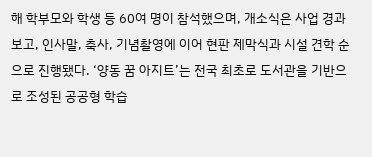해 학부모와 학생 등 60여 명이 참석했으며, 개소식은 사업 경과보고, 인사말, 축사, 기념촬영에 이어 현판 제막식과 시설 견학 순으로 진행됐다. ‘양동 꿈 아지트’는 전국 최초로 도서관을 기반으로 조성된 공공형 학습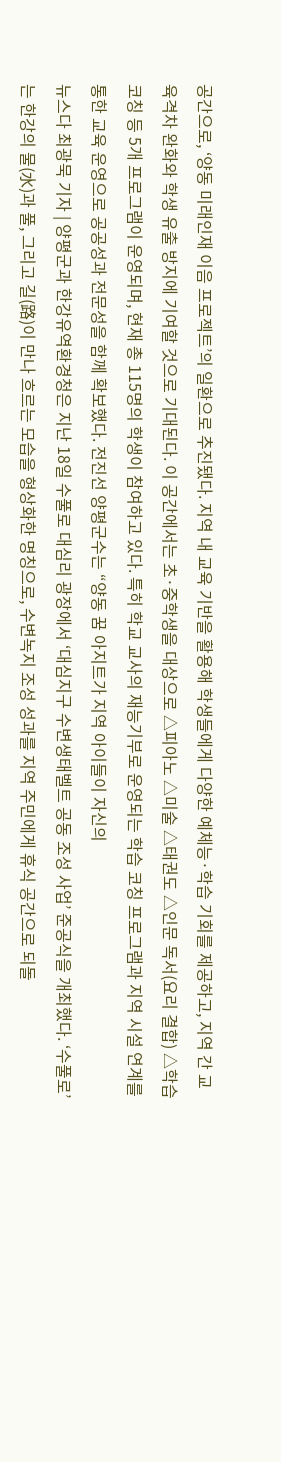공간으로, ‘양동 미래인재 이음 프로젝트’의 일환으로 추진됐다. 지역 내 교육 기반을 활용해 학생들에게 다양한 예체능·학습 기회를 제공하고, 지역 간 교육격차 완화와 학생 유출 방지에 기여할 것으로 기대된다. 이 공간에서는 초·중학생을 대상으로 △피아노 △미술 △태권도 △인문 독서(요리 결합) △학습 코칭 등 5개 프로그램이 운영되며, 현재 총 115명의 학생이 참여하고 있다. 특히 학교 교사의 재능기부로 운영되는 학습 코칭 프로그램과 지역 시설 연계를 통한 교육 운영으로 공공성과 전문성을 함께 확보했다. 전진선 양평군수는 “양동 꿈 아지트가 지역 아이들이 자신의
뉴스다 최광묵 기자 | 양평군과 한강유역환경청은 지난 18일 수풀로 대심리 광장에서 ‘대심지구 수변생태벨트 공동 조성 사업’ 준공식을 개최했다. ‘수풀로’는 한강의 물(水)과 풀, 그리고 길(路)이 만나 흐르는 모습을 형상화한 명칭으로, 수변녹지 조성 성과를 지역 주민에게 휴식 공간으로 되돌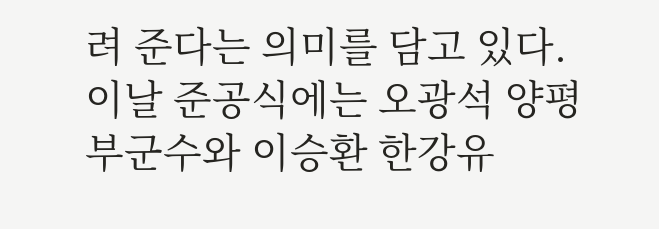려 준다는 의미를 담고 있다. 이날 준공식에는 오광석 양평부군수와 이승환 한강유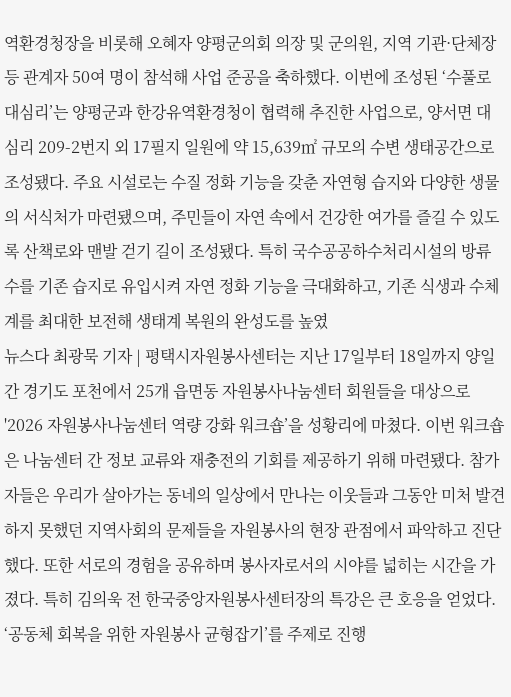역환경청장을 비롯해 오혜자 양평군의회 의장 및 군의원, 지역 기관·단체장 등 관계자 50여 명이 참석해 사업 준공을 축하했다. 이번에 조성된 ‘수풀로 대심리’는 양평군과 한강유역환경청이 협력해 추진한 사업으로, 양서면 대심리 209-2번지 외 17필지 일원에 약 15,639㎡ 규모의 수변 생태공간으로 조성됐다. 주요 시설로는 수질 정화 기능을 갖춘 자연형 습지와 다양한 생물의 서식처가 마련됐으며, 주민들이 자연 속에서 건강한 여가를 즐길 수 있도록 산책로와 맨발 걷기 길이 조성됐다. 특히 국수공공하수처리시설의 방류수를 기존 습지로 유입시켜 자연 정화 기능을 극대화하고, 기존 식생과 수체계를 최대한 보전해 생태계 복원의 완성도를 높였
뉴스다 최광묵 기자 | 평택시자원봉사센터는 지난 17일부터 18일까지 양일간 경기도 포천에서 25개 읍면동 자원봉사나눔센터 회원들을 대상으로 '2026 자원봉사나눔센터 역량 강화 워크숍’을 성황리에 마쳤다. 이번 워크숍은 나눔센터 간 정보 교류와 재충전의 기회를 제공하기 위해 마련됐다. 참가자들은 우리가 살아가는 동네의 일상에서 만나는 이웃들과 그동안 미처 발견하지 못했던 지역사회의 문제들을 자원봉사의 현장 관점에서 파악하고 진단했다. 또한 서로의 경험을 공유하며 봉사자로서의 시야를 넓히는 시간을 가졌다. 특히 김의욱 전 한국중앙자원봉사센터장의 특강은 큰 호응을 얻었다. ‘공동체 회복을 위한 자원봉사 균형잡기’를 주제로 진행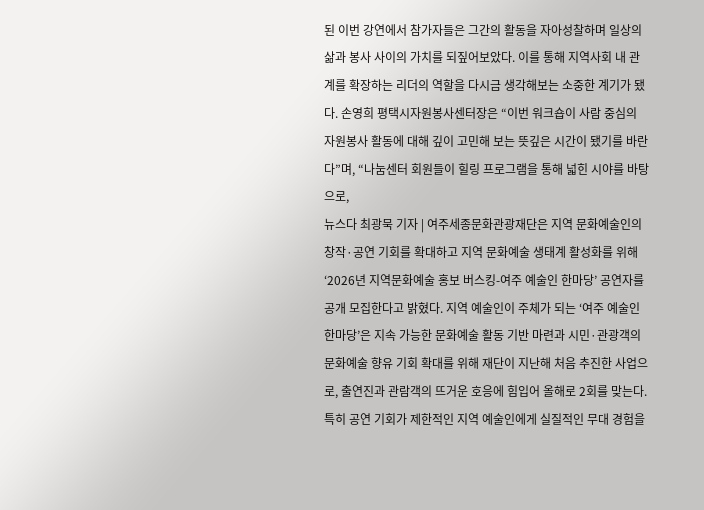된 이번 강연에서 참가자들은 그간의 활동을 자아성찰하며 일상의 삶과 봉사 사이의 가치를 되짚어보았다. 이를 통해 지역사회 내 관계를 확장하는 리더의 역할을 다시금 생각해보는 소중한 계기가 됐다. 손영희 평택시자원봉사센터장은 “이번 워크숍이 사람 중심의 자원봉사 활동에 대해 깊이 고민해 보는 뜻깊은 시간이 됐기를 바란다”며, “나눔센터 회원들이 힐링 프로그램을 통해 넓힌 시야를 바탕으로,
뉴스다 최광묵 기자 | 여주세종문화관광재단은 지역 문화예술인의 창작·공연 기회를 확대하고 지역 문화예술 생태계 활성화를 위해 ‘2026년 지역문화예술 홍보 버스킹-여주 예술인 한마당’ 공연자를 공개 모집한다고 밝혔다. 지역 예술인이 주체가 되는 ‘여주 예술인 한마당’은 지속 가능한 문화예술 활동 기반 마련과 시민·관광객의 문화예술 향유 기회 확대를 위해 재단이 지난해 처음 추진한 사업으로, 출연진과 관람객의 뜨거운 호응에 힘입어 올해로 2회를 맞는다. 특히 공연 기회가 제한적인 지역 예술인에게 실질적인 무대 경험을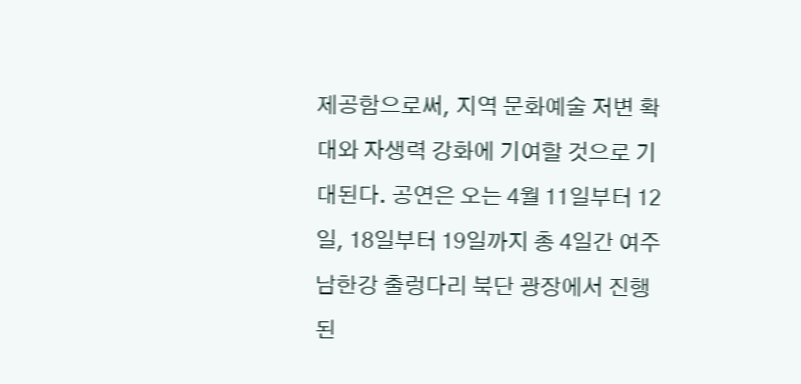제공함으로써, 지역 문화예술 저변 확대와 자생력 강화에 기여할 것으로 기대된다. 공연은 오는 4월 11일부터 12일, 18일부터 19일까지 총 4일간 여주 남한강 출렁다리 북단 광장에서 진행된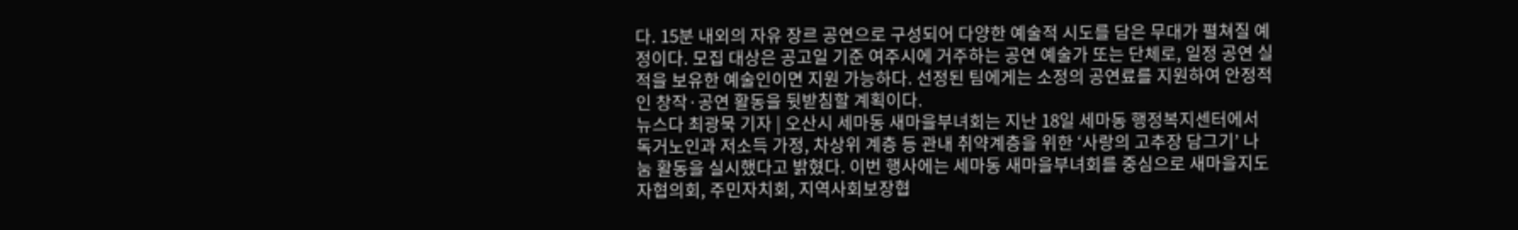다. 15분 내외의 자유 장르 공연으로 구성되어 다양한 예술적 시도를 담은 무대가 펼쳐질 예정이다. 모집 대상은 공고일 기준 여주시에 거주하는 공연 예술가 또는 단체로, 일정 공연 실적을 보유한 예술인이면 지원 가능하다. 선정된 팀에게는 소정의 공연료를 지원하여 안정적인 창작·공연 활동을 뒷받침할 계획이다.
뉴스다 최광묵 기자 | 오산시 세마동 새마을부녀회는 지난 18일 세마동 행정복지센터에서 독거노인과 저소득 가정, 차상위 계층 등 관내 취약계층을 위한 ‘사랑의 고추장 담그기’ 나눔 활동을 실시했다고 밝혔다. 이번 행사에는 세마동 새마을부녀회를 중심으로 새마을지도자협의회, 주민자치회, 지역사회보장협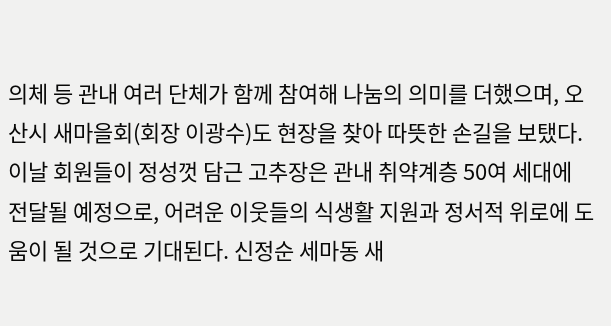의체 등 관내 여러 단체가 함께 참여해 나눔의 의미를 더했으며, 오산시 새마을회(회장 이광수)도 현장을 찾아 따뜻한 손길을 보탰다. 이날 회원들이 정성껏 담근 고추장은 관내 취약계층 50여 세대에 전달될 예정으로, 어려운 이웃들의 식생활 지원과 정서적 위로에 도움이 될 것으로 기대된다. 신정순 세마동 새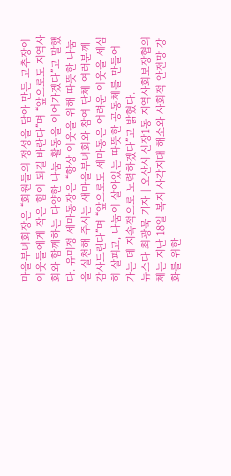마을부녀회장은 “회원들의 정성을 담아 만든 고추장이 이웃들에게 작은 힘이 되길 바란다”며 “앞으로도 지역사회와 함께하는 다양한 나눔 활동을 이어가겠다”고 말했다. 유미정 세마동장은 “항상 이웃을 위해 따뜻한 나눔을 실천해 주시는 새마을부녀회와 참여 단체 여러분께 감사드린다”며 “앞으로도 세마동은 어려운 이웃을 세심히 살피고, 나눔이 살아있는 따뜻한 공동체를 만들어 가는 데 지속적으로 노력하겠다”고 밝혔다.
뉴스다 최광묵 기자 | 오산시 신장1동 지역사회보장협의체는 지난 18일 복지 사각지대 해소와 사회적 안전망 강화를 위한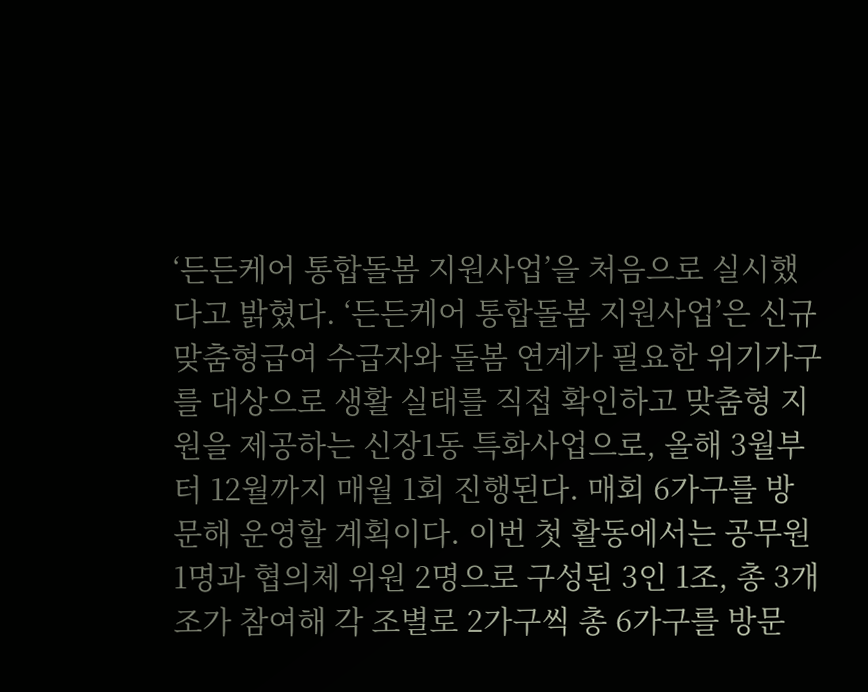‘든든케어 통합돌봄 지원사업’을 처음으로 실시했다고 밝혔다. ‘든든케어 통합돌봄 지원사업’은 신규 맞춤형급여 수급자와 돌봄 연계가 필요한 위기가구를 대상으로 생활 실태를 직접 확인하고 맞춤형 지원을 제공하는 신장1동 특화사업으로, 올해 3월부터 12월까지 매월 1회 진행된다. 매회 6가구를 방문해 운영할 계획이다. 이번 첫 활동에서는 공무원 1명과 협의체 위원 2명으로 구성된 3인 1조, 총 3개 조가 참여해 각 조별로 2가구씩 총 6가구를 방문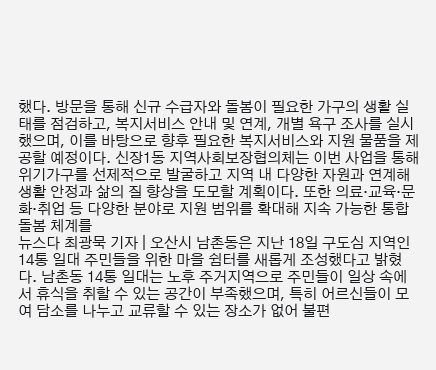했다. 방문을 통해 신규 수급자와 돌봄이 필요한 가구의 생활 실태를 점검하고, 복지서비스 안내 및 연계, 개별 욕구 조사를 실시했으며, 이를 바탕으로 향후 필요한 복지서비스와 지원 물품을 제공할 예정이다. 신장1동 지역사회보장협의체는 이번 사업을 통해 위기가구를 선제적으로 발굴하고 지역 내 다양한 자원과 연계해 생활 안정과 삶의 질 향상을 도모할 계획이다. 또한 의료·교육·문화·취업 등 다양한 분야로 지원 범위를 확대해 지속 가능한 통합돌봄 체계를
뉴스다 최광묵 기자 | 오산시 남촌동은 지난 18일 구도심 지역인 14통 일대 주민들을 위한 마을 쉼터를 새롭게 조성했다고 밝혔다. 남촌동 14통 일대는 노후 주거지역으로 주민들이 일상 속에서 휴식을 취할 수 있는 공간이 부족했으며, 특히 어르신들이 모여 담소를 나누고 교류할 수 있는 장소가 없어 불편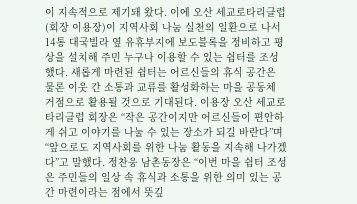이 지속적으로 제기돼 왔다. 이에 오산 세교로타리클럽(회장 이용장)이 지역사회 나눔 실천의 일환으로 나서 14통 대국빌라 옆 유휴부지에 보도블록을 정비하고 평상을 설치해 주민 누구나 이용할 수 있는 쉼터를 조성했다. 새롭게 마련된 쉼터는 어르신들의 휴식 공간은 물론 이웃 간 소통과 교류를 활성화하는 마을 공동체 거점으로 활용될 것으로 기대된다. 이용장 오산 세교로타리클럽 회장은 “작은 공간이지만 어르신들이 편안하게 쉬고 이야기를 나눌 수 있는 장소가 되길 바란다”며 “앞으로도 지역사회를 위한 나눔 활동을 지속해 나가겠다”고 말했다. 정찬웅 남촌동장은 “이번 마을 쉼터 조성은 주민들의 일상 속 휴식과 소통을 위한 의미 있는 공간 마련이라는 점에서 뜻깊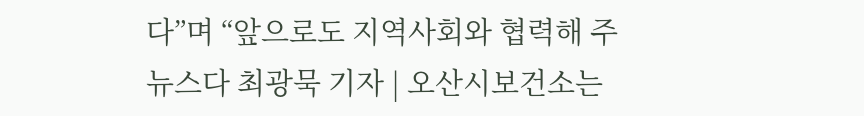다”며 “앞으로도 지역사회와 협력해 주
뉴스다 최광묵 기자 | 오산시보건소는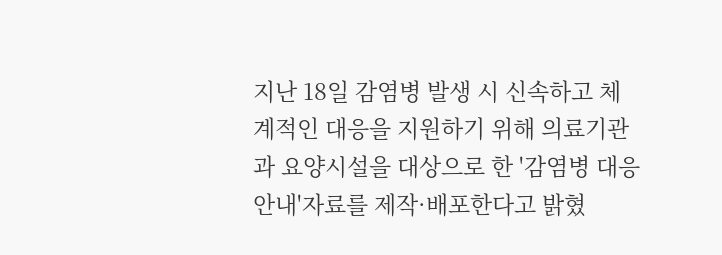지난 18일 감염병 발생 시 신속하고 체계적인 대응을 지원하기 위해 의료기관과 요양시설을 대상으로 한 '감염병 대응 안내'자료를 제작·배포한다고 밝혔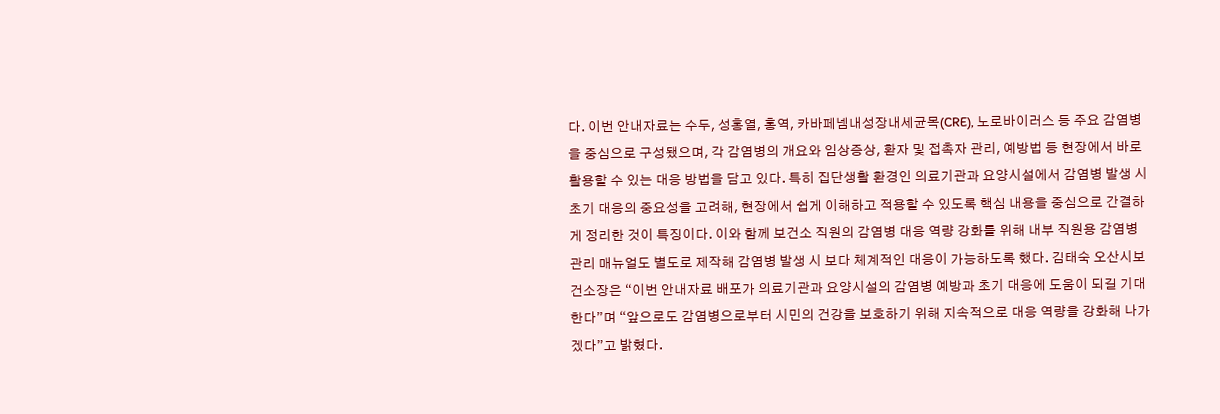다. 이번 안내자료는 수두, 성홍열, 홍역, 카바페넴내성장내세균목(CRE), 노로바이러스 등 주요 감염병을 중심으로 구성됐으며, 각 감염병의 개요와 임상증상, 환자 및 접촉자 관리, 예방법 등 현장에서 바로 활용할 수 있는 대응 방법을 담고 있다. 특히 집단생활 환경인 의료기관과 요양시설에서 감염병 발생 시 초기 대응의 중요성을 고려해, 현장에서 쉽게 이해하고 적용할 수 있도록 핵심 내용을 중심으로 간결하게 정리한 것이 특징이다. 이와 함께 보건소 직원의 감염병 대응 역량 강화를 위해 내부 직원용 감염병 관리 매뉴얼도 별도로 제작해 감염병 발생 시 보다 체계적인 대응이 가능하도록 했다. 김태숙 오산시보건소장은 “이번 안내자료 배포가 의료기관과 요양시설의 감염병 예방과 초기 대응에 도움이 되길 기대한다”며 “앞으로도 감염병으로부터 시민의 건강을 보호하기 위해 지속적으로 대응 역량을 강화해 나가겠다”고 밝혔다.